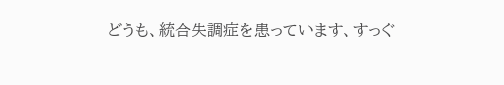どうも、統合失調症を患っています、すっぐ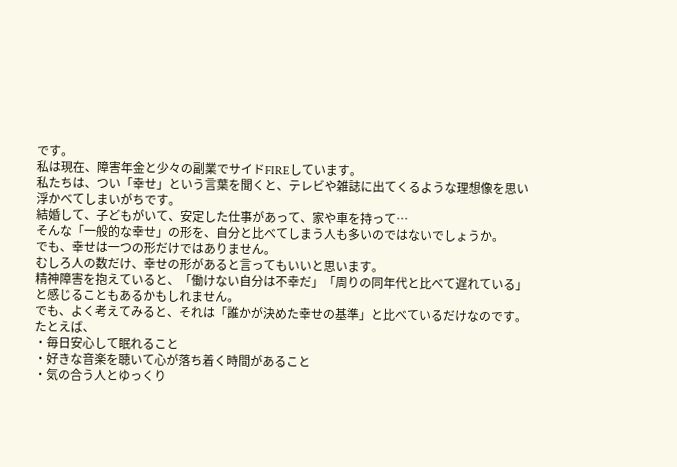です。
私は現在、障害年金と少々の副業でサイドFIREしています。
私たちは、つい「幸せ」という言葉を聞くと、テレビや雑誌に出てくるような理想像を思い浮かべてしまいがちです。
結婚して、子どもがいて、安定した仕事があって、家や車を持って…
そんな「一般的な幸せ」の形を、自分と比べてしまう人も多いのではないでしょうか。
でも、幸せは一つの形だけではありません。
むしろ人の数だけ、幸せの形があると言ってもいいと思います。
精神障害を抱えていると、「働けない自分は不幸だ」「周りの同年代と比べて遅れている」と感じることもあるかもしれません。
でも、よく考えてみると、それは「誰かが決めた幸せの基準」と比べているだけなのです。
たとえば、
・毎日安心して眠れること
・好きな音楽を聴いて心が落ち着く時間があること
・気の合う人とゆっくり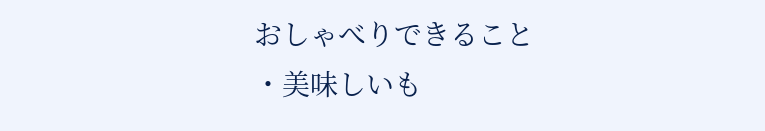おしゃべりできること
・美味しいも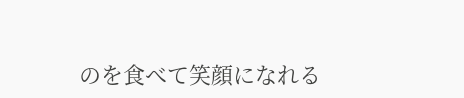のを食べて笑顔になれる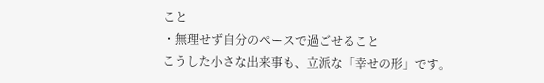こと
・無理せず自分のペースで過ごせること
こうした小さな出来事も、立派な「幸せの形」です。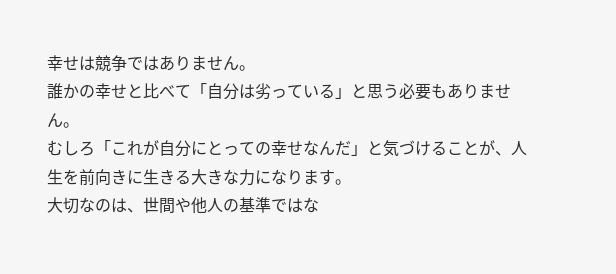幸せは競争ではありません。
誰かの幸せと比べて「自分は劣っている」と思う必要もありません。
むしろ「これが自分にとっての幸せなんだ」と気づけることが、人生を前向きに生きる大きな力になります。
大切なのは、世間や他人の基準ではな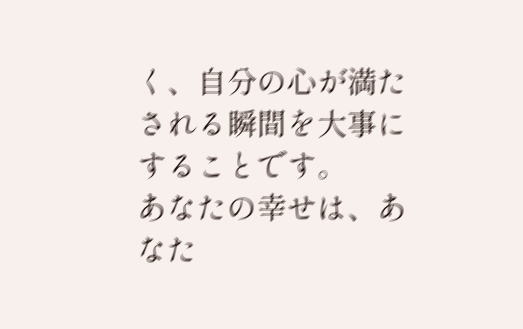く、自分の心が満たされる瞬間を大事にすることです。
あなたの幸せは、あなた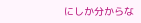にしか分からな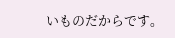いものだからです。